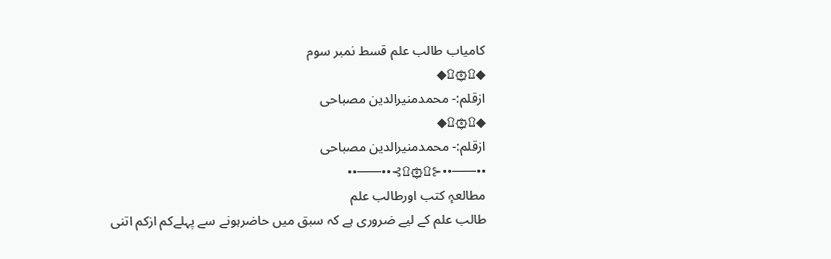کامیاب طالب علم قسط نمبر سوم
◆۩۞۩◆
ازقلم:- محمدمنیرالدین مصباحی
◆۩۞۩◆
ازقلم:- محمدمنیرالدین مصباحی
••───••⊰۩۞۩⊱••───••
مطالعہٕ کتب اورطالب علم
طالب علم کے لیے ضروری ہے کہ سبق میں حاضرہونے سے پہلےکم ازکم اتنی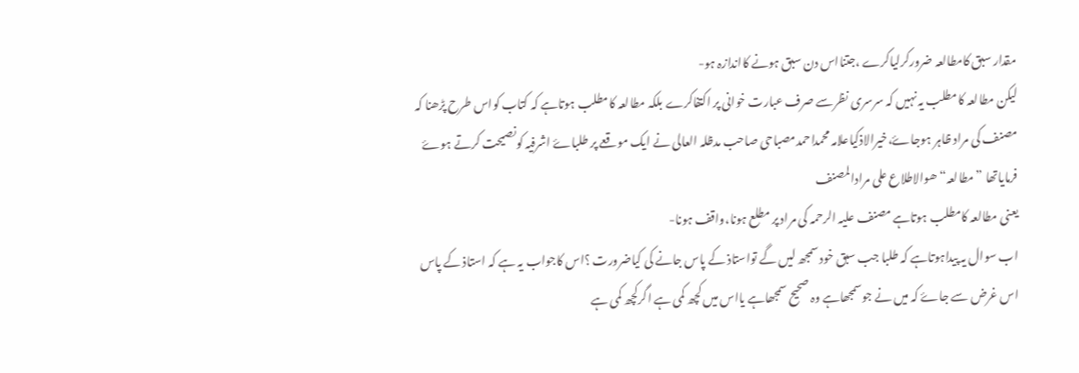مقدار سبق کامطالعہ ضرورکرلیاکرے ،جتنااس دن سبق ہونے کااندازہ ہو-
لیکن مطالعہ کامطلب یہ نہیں کہ سرسری نظرسے صرف عبارت خوانی پر اکتفاکرے بلکہ مطالعہ کامطلب ہوتاہے کہ کتاب کواس طرح پڑھنا کہ مصنف کی مراد ظاہر ہوجاۓ،خیرالاذکیاعلامہ محمداحمدمصباحی صاحب مدظلہ العالی نے ایک موقعے پر طلباۓ اشرفیہ کونصیحت کرتے ہوۓ فرمایاتھا ”مطالعہ“ ھوالاطلاع علی مرادالمصنف
یعنی مطالعہ کامطلب ہوتاہے مصنف علیہ الرحمہ کی مراد پر مطلع ہونا،واقف ہونا-
اب سوال یہ پیداہوتاہے کہ طلبا جب سبق خود سمجھ لیں گے تواستاذ کے پاس جانے کی کیاضرورت ؟اس کاجواب یہ ہے کہ استاذ کے پاس اس غرض سے جاۓ کہ میں نے جوسمجھاہے وہ صحیح سمجھاہے یااس میں کچھ کمی ہے اگرکچھ کمی ہے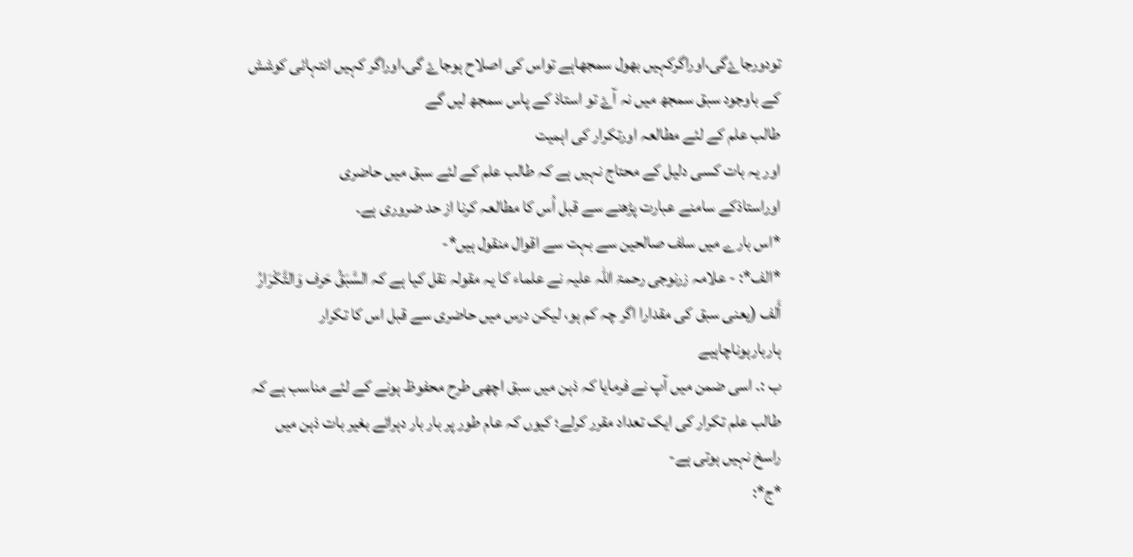تودورجاۓگی،اوراگرکہیں بھول سمجھاہے تواس کی اصلاح ہوجاۓ گی،اوراگر کہیں انتہائی کوشش کے باوجود سبق سمجھ میں نہ آۓ تو استاذ کے پاس سمجھ لیں گے
طالب علم کے لئے مطالعہ اورتکرار کی اہمیت
اور یہ بات کسی دلیل کے محتاج نہیں ہے کہ طالب علم کے لئے سبق میں حاضری
اوراستاذکے سامنے عبارت پڑھنے سے قبل اُس کا مطالعہ کرنا از حد ضروری ہے۔
*اس بارے میں سلف صالحین سے بہت سے اقوال منقول ہیں*-
*الف*: - علامہ زرنوجی رحمۃ اللہ علیہ نے علماء کا یہ مقولہ نقل کیا ہے کہ السَّبَقُ حَرف وَالتَّكْرَارُ أَلف (یعنی سبق کی مقدارا اگر چہ کم ہو، لیکن درس میں حاضری سے قبل اس کا تکرار ہاربارہوناچاہیے
ب :۔ اسی ضمن میں آپ نے فرمایا کہ ذہن میں سبق اچھی طرح محفوظ ہونے کے لئے مناسب ہے کہ طالب علم تکرار کی ایک تعداد مقرر کرلے؛ کیوں کہ عام طور پر بار بار دہرائے بغیر بات ذہن میں راسخ نہیں ہوتی ہے-
*ج*: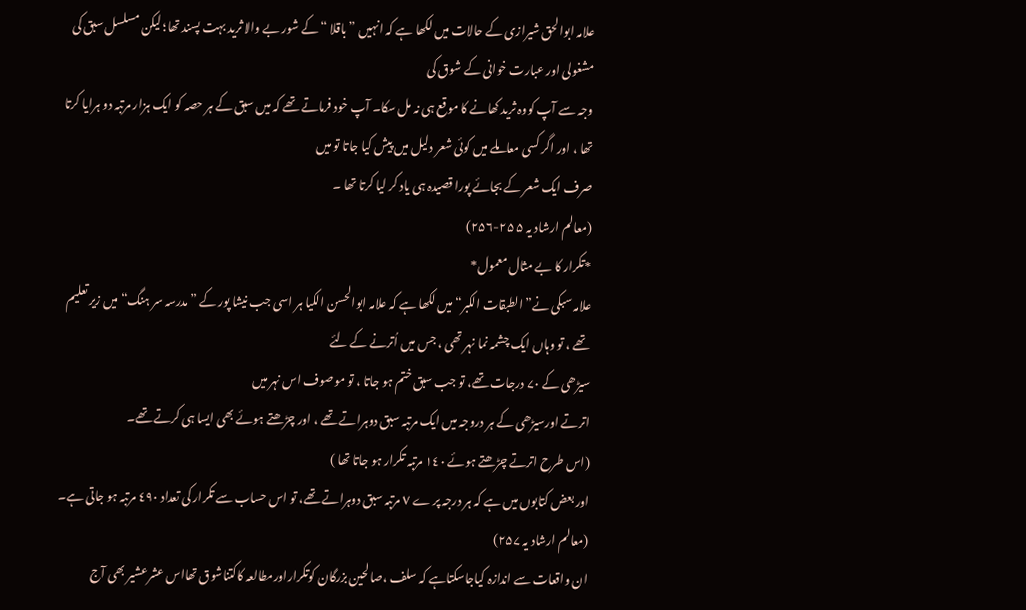علامہ ابوالحق شیرازی کے حالات میں لکھا ہے کہ انہیں ” باقلا “کے شور بے والا ثرید بہت پسند تھا؛ لیکن مسلسل سبق کی مشغولی اور عبارت خوانی کے شوق کی
وجہ سے آپ کووہ ثرید کھانے کا موقع ہی نہ مل سکا۔ آپ خود فرماتے تھے کہ میں سبق کے ہر حصہ کو ایک ہزار مرتبہ دو ہرایا کرتا تھا ، اور اگر کسی معاملے میں کوئی شعر دلیل میں پیش کیا جاتا تو میں
صرف ایک شعر کے بجائے پورا قصیدہ ہی یاد کر لیا کرتا تھا ۔
(معالم ارشاد یہ ۵ ۲۵-۲۵۶)
*تکرار کا بے مثال معمول*
علامہ سبکی نے” الطبقات الکبر“میں لکھا ہے کہ علامہ ابوالحسن الکیا ہر اسی جب نیشا پور کے ”مدرسہ سر ہنگ“ میں زیر تعلیم تھے ، تو وہاں ایک چشمہ نما نہر تھی ، جس میں اُترنے کے لئے
سیڑھی کے ۷۰ درجات تھے، تو جب سبق ختم ہو جاتا ، تو موصوف اس نہر میں
اترتے اورسیڑھی کے ہر دروجہ میں ایک مرتبہ سبق دوہراتے تھے ، اور چڑھتے ہوئے بھی ایسا ہی کرتے تھے۔
(اس طرح اترتے چڑھتے ہوئے ١٤۰ مرتبہ تکرار ہو جاتا تھا )
اور بعض کتابوں میں ہے کہ ہر درجہ پر ے ٧ مرتبہ سبق دوہراتے تھے، تو اس حساب سے تکرار کی تعداد ٤۹۰ مرتبہ ہو جاتی ہے۔
(معالم ارشاد یہ ۲۵۷)
ان واقعات سے اندازہ کیاجاسکتاہے کہ سلف ،صالحین بزرگان کوتکراراورمطالعہ کاکتناشوق تھااس عشرعشیر بھی آج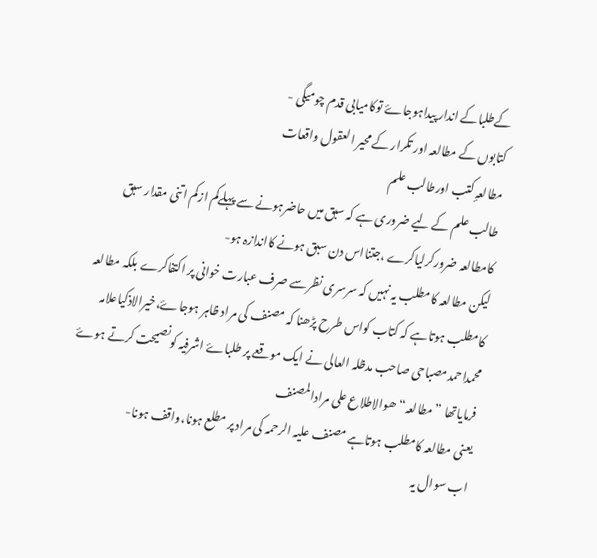کےطلباکے اندار پیداہوجاۓ توکامیابی قدم چومیگی -
کتابوں کے مطالعہ اور تکرار کے محیر العقول واقعات
مطالعہٕ کتب اورطالب علم
طالب علم کے لیے ضروری ہے کہ سبق میں حاضرہونے سے پہلےکم ازکم اتنی مقدار سبق کامطالعہ ضرورکرلیاکرے ،جتنااس دن سبق ہونے کااندازہ ہو-
لیکن مطالعہ کامطلب یہ نہیں کہ سرسری نظرسے صرف عبارت خوانی پر اکتفاکرے بلکہ مطالعہ کامطلب ہوتاہے کہ کتاب کواس طرح پڑھنا کہ مصنف کی مراد ظاہر ہوجاۓ،خیرالاذکیاعلامہ محمداحمدمصباحی صاحب مدظلہ العالی نے ایک موقعے پر طلباۓ اشرفیہ کونصیحت کرتے ہوۓ فرمایاتھا ”مطالعہ“ ھوالاطلاع علی مرادالمصنف
یعنی مطالعہ کامطلب ہوتاہے مصنف علیہ الرحمہ کی مراد پر مطلع ہونا،واقف ہونا-
اب سوال یہ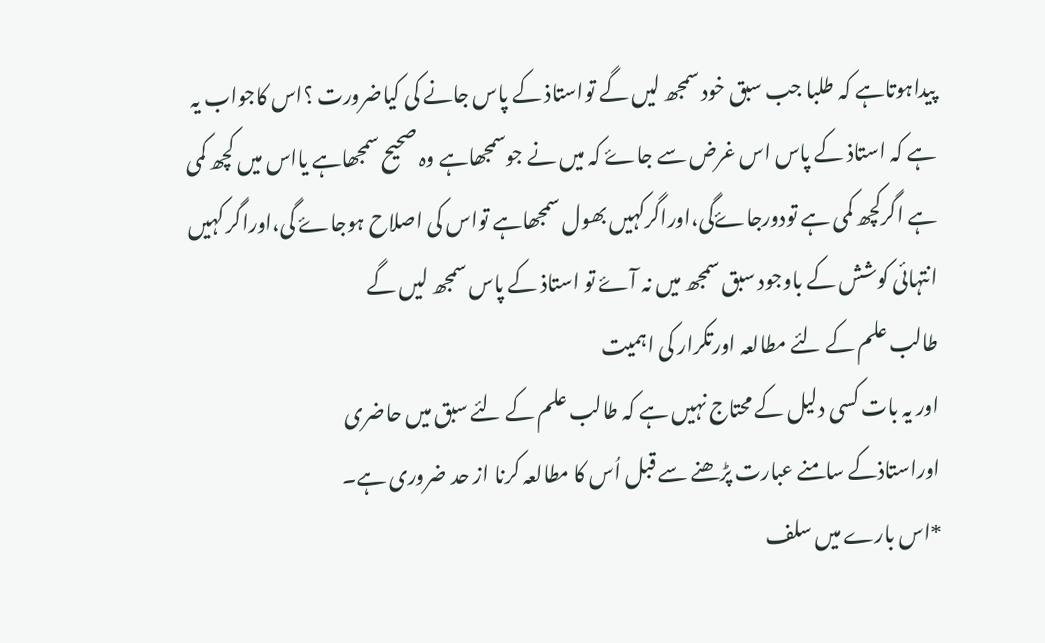پیداہوتاہے کہ طلبا جب سبق خود سمجھ لیں گے تواستاذ کے پاس جانے کی کیاضرورت ؟اس کاجواب یہ ہے کہ استاذ کے پاس اس غرض سے جاۓ کہ میں نے جوسمجھاہے وہ صحیح سمجھاہے یااس میں کچھ کمی ہے اگرکچھ کمی ہے تودورجاۓگی،اوراگرکہیں بھول سمجھاہے تواس کی اصلاح ہوجاۓ گی،اوراگر کہیں انتہائی کوشش کے باوجود سبق سمجھ میں نہ آۓ تو استاذ کے پاس سمجھ لیں گے
طالب علم کے لئے مطالعہ اورتکرار کی اہمیت
اور یہ بات کسی دلیل کے محتاج نہیں ہے کہ طالب علم کے لئے سبق میں حاضری
اوراستاذکے سامنے عبارت پڑھنے سے قبل اُس کا مطالعہ کرنا از حد ضروری ہے۔
*اس بارے میں سلف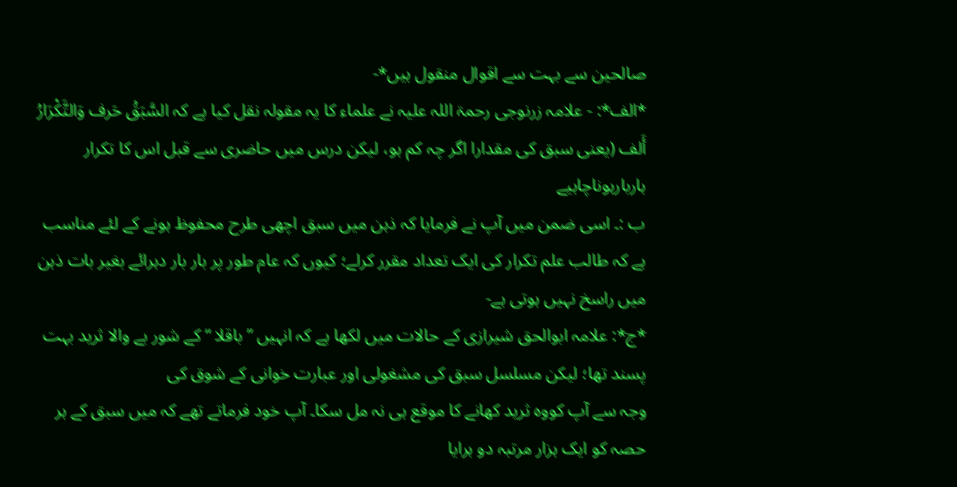صالحین سے بہت سے اقوال منقول ہیں*-
*الف*: - علامہ زرنوجی رحمۃ اللہ علیہ نے علماء کا یہ مقولہ نقل کیا ہے کہ السَّبَقُ حَرف وَالتَّكْرَارُ أَلف (یعنی سبق کی مقدارا اگر چہ کم ہو، لیکن درس میں حاضری سے قبل اس کا تکرار ہاربارہوناچاہیے
ب :۔ اسی ضمن میں آپ نے فرمایا کہ ذہن میں سبق اچھی طرح محفوظ ہونے کے لئے مناسب ہے کہ طالب علم تکرار کی ایک تعداد مقرر کرلے؛ کیوں کہ عام طور پر بار بار دہرائے بغیر بات ذہن میں راسخ نہیں ہوتی ہے-
*ج*: علامہ ابوالحق شیرازی کے حالات میں لکھا ہے کہ انہیں ” باقلا “کے شور بے والا ثرید بہت پسند تھا؛ لیکن مسلسل سبق کی مشغولی اور عبارت خوانی کے شوق کی
وجہ سے آپ کووہ ثرید کھانے کا موقع ہی نہ مل سکا۔ آپ خود فرماتے تھے کہ میں سبق کے ہر حصہ کو ایک ہزار مرتبہ دو ہرایا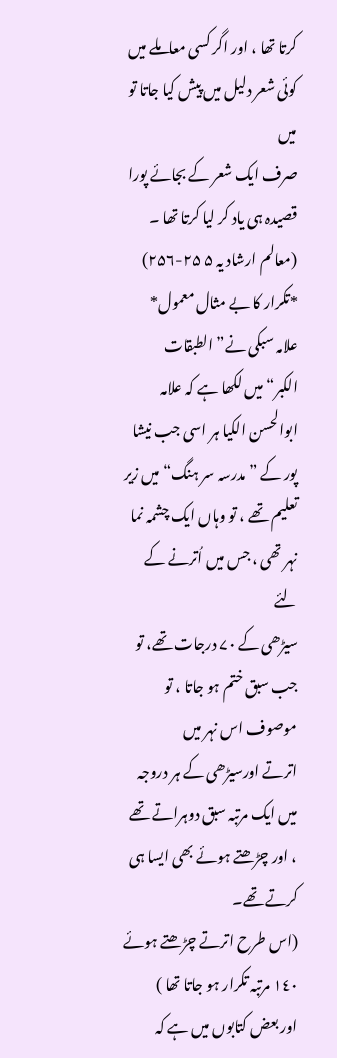کرتا تھا ، اور اگر کسی معاملے میں کوئی شعر دلیل میں پیش کیا جاتا تو میں
صرف ایک شعر کے بجائے پورا قصیدہ ہی یاد کر لیا کرتا تھا ۔
(معالم ارشاد یہ ۵ ۲۵-۲۵۶)
*تکرار کا بے مثال معمول*
علامہ سبکی نے” الطبقات الکبر“میں لکھا ہے کہ علامہ ابوالحسن الکیا ہر اسی جب نیشا پور کے ”مدرسہ سر ہنگ“ میں زیر تعلیم تھے ، تو وہاں ایک چشمہ نما نہر تھی ، جس میں اُترنے کے لئے
سیڑھی کے ۷۰ درجات تھے، تو جب سبق ختم ہو جاتا ، تو موصوف اس نہر میں
اترتے اورسیڑھی کے ہر دروجہ میں ایک مرتبہ سبق دوہراتے تھے ، اور چڑھتے ہوئے بھی ایسا ہی کرتے تھے۔
(اس طرح اترتے چڑھتے ہوئے ١٤۰ مرتبہ تکرار ہو جاتا تھا )
اور بعض کتابوں میں ہے کہ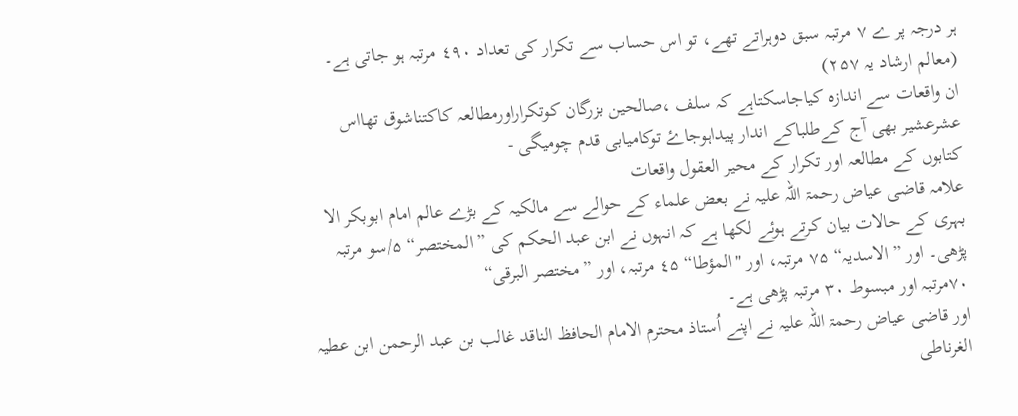ہر درجہ پر ے ٧ مرتبہ سبق دوہراتے تھے، تو اس حساب سے تکرار کی تعداد ٤۹۰ مرتبہ ہو جاتی ہے۔
(معالم ارشاد یہ ۲۵۷)
ان واقعات سے اندازہ کیاجاسکتاہے کہ سلف ،صالحین بزرگان کوتکراراورمطالعہ کاکتناشوق تھااس عشرعشیر بھی آج کےطلباکے اندار پیداہوجاۓ توکامیابی قدم چومیگی -
کتابوں کے مطالعہ اور تکرار کے محیر العقول واقعات
علامہ قاضی عیاض رحمۃ اللہ علیہ نے بعض علماء کے حوالے سے مالکیہ کے بڑے عالم امام ابوبکر الا بہری کے حالات بیان کرتے ہوئے لکھا ہے کہ انہوں نے ابن عبد الحکم کی ”المختصر“ ۵/سو مرتبہ پڑھی۔ اور ”الاسدیہ“ ۷۵ مرتبہ، اور "المؤطا“ ٤۵ مرتبہ، اور ”مختصر البرقی“
٧٠مرتبہ اور مبسوط ۳۰ مرتبہ پڑھی ہے۔
اور قاضی عیاض رحمۃ اللہ علیہ نے اپنے اُستاذ محترم الامام الحافظ الناقد غالب بن عبد الرحمن ابن عطیہ الغرناطی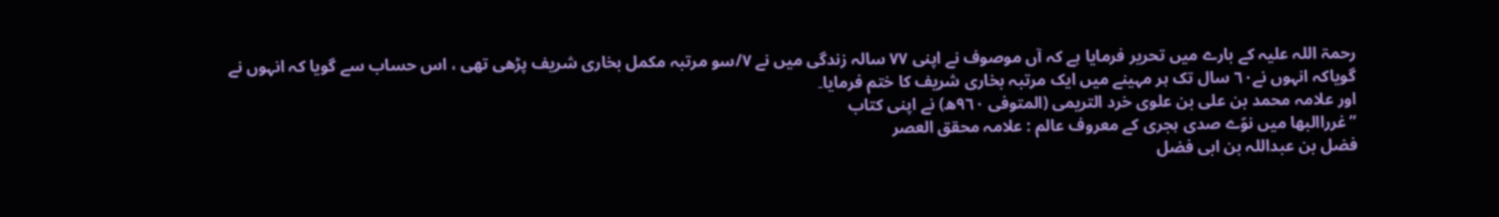رحمۃ اللہ علیہ کے بارے میں تحریر فرمایا ہے کہ آں موصوف نے اپنی ٧٧ سالہ زندگی میں نے ٧/سو مرتبہ مکمل بخاری شریف پڑھی تھی ، اس حساب سے گویا کہ انہوں نے
گویاکہ انہوں نے٦۰ سال تک ہر مہینے میں ایک مرتبہ بخاری شریف کا ختم فرمایا۔
اور علامہ محمد بن علی بن علوی خرد التریمی (المتوفی ۹٦۰ھ) نے اپنی کتاب
”غرراالبھا میں نوّے صدی ہجری کے معروف عالم : علامہ محقق العصر
فضل بن عبداللہ بن ابی فضل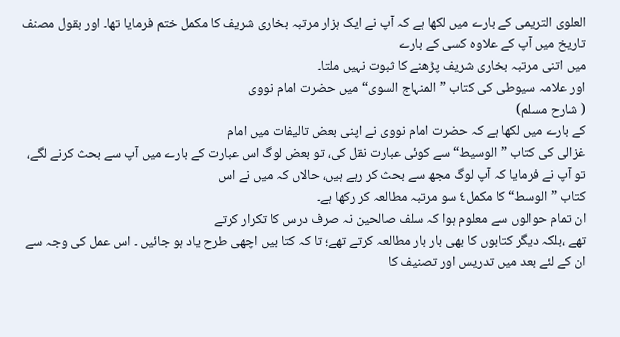العلوى التریمی کے بارے میں لکھا ہے کہ آپ نے ایک ہزار مرتبہ بخاری شریف کا مکمل ختم فرمایا تھا۔ اور بقول مصنف تاریخ میں آپ کے علاوہ کسی کے بارے
میں اتنی مرتبہ بخاری شریف پڑھنے کا ثبوت نہیں ملتا۔
اور علامہ سیوطی کی کتاب ”المنہاج السوی“ میں حضرت امام نووی
( شارح مسلم)
کے بارے میں لکھا ہے کہ حضرت امام نووی نے اپنی بعض تالیفات میں امام
غزالی کی کتاب ”الوسیط“ سے کوئی عبارت نقل کی، تو بعض لوگ اس عبارت کے بارے میں آپ سے بحث کرنے لگے، تو آپ نے فرمایا کہ آپ لوگ مجھ سے بحث کر رہے ہیں، حالاں کہ میں نے اس
کتاب ”الوسط“ کا مکمل٤ سو مرتبہ مطالعہ کر رکھا ہے۔
ان تمام حوالوں سے معلوم ہوا کہ سلف صالحین نہ صرف درس کا تکرار کرتے
تھے ،بلکہ دیگر کتابوں کا بھی بار بار مطالعہ کرتے تھے؛ تا کہ کتا بیں اچھی طرح یاد ہو جائیں ۔ اس عمل کی وجہ سے ان کے لئے بعد میں تدریس اور تصنیف کا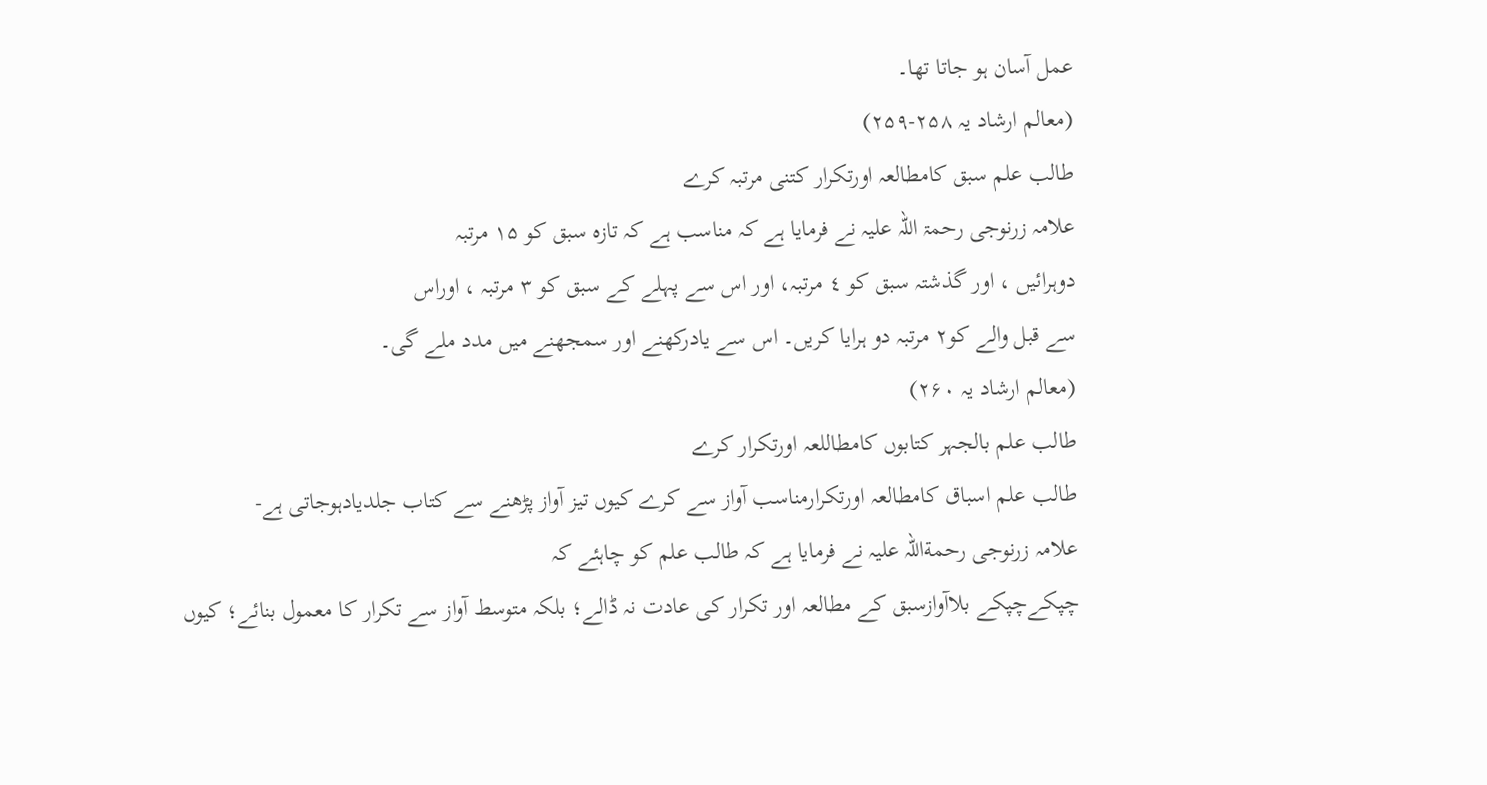عمل آسان ہو جاتا تھا۔
(معالم ارشاد یہ ۲۵۸-۲۵۹)
طالب علم سبق کامطالعہ اورتکرار کتنی مرتبہ کرے
علامہ زرنوجی رحمۃ اللہ علیہ نے فرمایا ہے کہ مناسب ہے کہ تازہ سبق کو ۱۵ مرتبہ
دوہرائیں ، اور گذشتہ سبق کو ٤ مرتبہ، اور اس سے پہلے کے سبق کو ۳ مرتبہ ، اوراس
سے قبل والے کو۲ مرتبہ دو ہرایا کریں۔ اس سے یادرکھنے اور سمجھنے میں مدد ملے گی۔
(معالم ارشاد یہ ۲۶۰)
طالب علم بالجہر کتابوں کامطاللعہ اورتکرار کرے
طالب علم اسباق کامطالعہ اورتکرارمناسب آواز سے کرے کیوں تیز آواز پڑھنے سے کتاب جلدیادہوجاتی ہے-
علامہ زرنوجی رحمةاللہ علیہ نے فرمایا ہے کہ طالب علم کو چاہئے کہ
چپکےچپکے بلاآوازسبق کے مطالعہ اور تکرار کی عادت نہ ڈالے؛ بلکہ متوسط آواز سے تکرار کا معمول بنائے؛ کیوں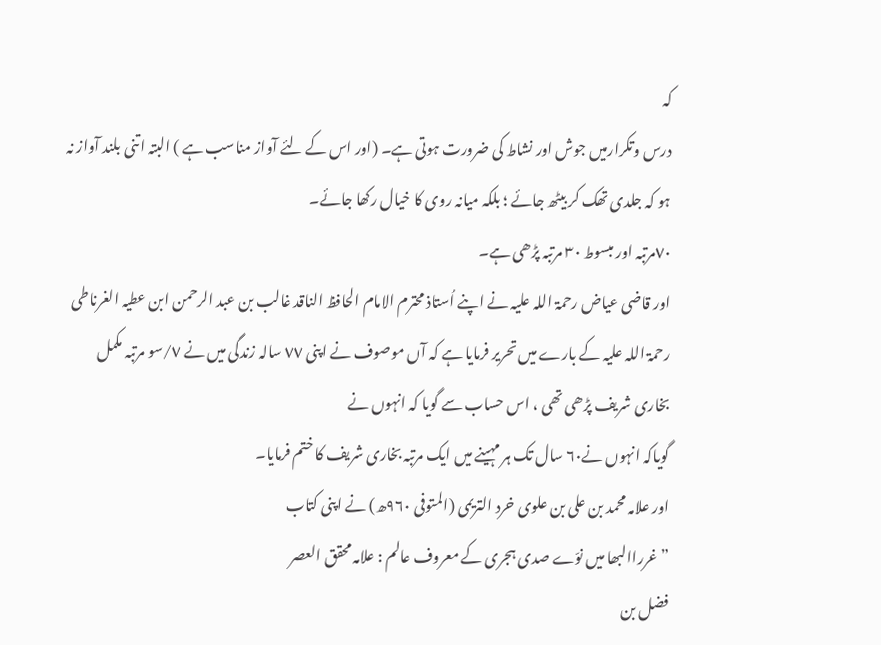کہ
درس وتکرارمیں جوش اور نشاط کی ضرورت ہوتی ہے۔ (اور اس کے لئے آواز مناسب ہے ) البتہ اتنی بلند آواز نہ ہو کہ جلدی تھک کر بیٹھ جائے ؛ بلکہ میانہ روی کا خیال رکھا جائے۔
٧٠مرتبہ اور مبسوط ۳۰ مرتبہ پڑھی ہے۔
اور قاضی عیاض رحمۃ اللہ علیہ نے اپنے اُستاذ محترم الامام الحافظ الناقد غالب بن عبد الرحمن ابن عطیہ الغرناطی رحمۃ اللہ علیہ کے بارے میں تحریر فرمایا ہے کہ آں موصوف نے اپنی ٧٧ سالہ زندگی میں نے ٧/سو مرتبہ مکمل بخاری شریف پڑھی تھی ، اس حساب سے گویا کہ انہوں نے
گویاکہ انہوں نے٦۰ سال تک ہر مہینے میں ایک مرتبہ بخاری شریف کا ختم فرمایا۔
اور علامہ محمد بن علی بن علوی خرد التریمی (المتوفی ۹٦۰ھ) نے اپنی کتاب
”غرراالبھا میں نوّے صدی ہجری کے معروف عالم : علامہ محقق العصر
فضل بن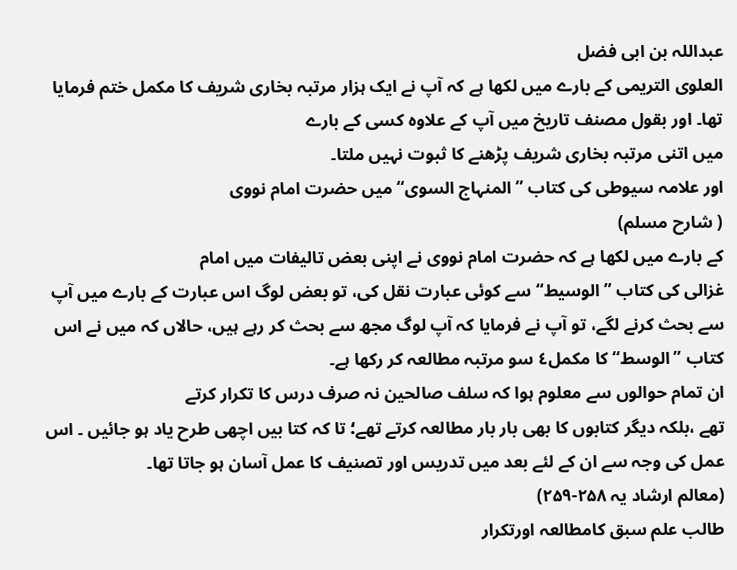عبداللہ بن ابی فضل
العلوى التریمی کے بارے میں لکھا ہے کہ آپ نے ایک ہزار مرتبہ بخاری شریف کا مکمل ختم فرمایا تھا۔ اور بقول مصنف تاریخ میں آپ کے علاوہ کسی کے بارے
میں اتنی مرتبہ بخاری شریف پڑھنے کا ثبوت نہیں ملتا۔
اور علامہ سیوطی کی کتاب ”المنہاج السوی“ میں حضرت امام نووی
( شارح مسلم)
کے بارے میں لکھا ہے کہ حضرت امام نووی نے اپنی بعض تالیفات میں امام
غزالی کی کتاب ”الوسیط“ سے کوئی عبارت نقل کی، تو بعض لوگ اس عبارت کے بارے میں آپ سے بحث کرنے لگے، تو آپ نے فرمایا کہ آپ لوگ مجھ سے بحث کر رہے ہیں، حالاں کہ میں نے اس
کتاب ”الوسط“ کا مکمل٤ سو مرتبہ مطالعہ کر رکھا ہے۔
ان تمام حوالوں سے معلوم ہوا کہ سلف صالحین نہ صرف درس کا تکرار کرتے
تھے ،بلکہ دیگر کتابوں کا بھی بار بار مطالعہ کرتے تھے؛ تا کہ کتا بیں اچھی طرح یاد ہو جائیں ۔ اس عمل کی وجہ سے ان کے لئے بعد میں تدریس اور تصنیف کا عمل آسان ہو جاتا تھا۔
(معالم ارشاد یہ ۲۵۸-۲۵۹)
طالب علم سبق کامطالعہ اورتکرار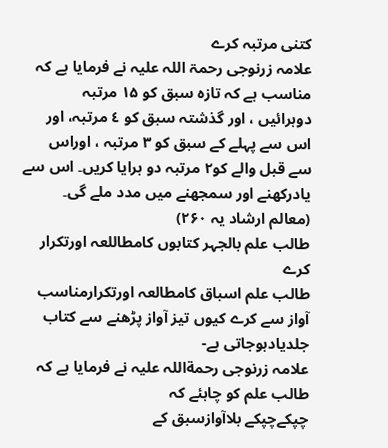کتنی مرتبہ کرے
علامہ زرنوجی رحمۃ اللہ علیہ نے فرمایا ہے کہ مناسب ہے کہ تازہ سبق کو ۱۵ مرتبہ
دوہرائیں ، اور گذشتہ سبق کو ٤ مرتبہ، اور اس سے پہلے کے سبق کو ۳ مرتبہ ، اوراس
سے قبل والے کو۲ مرتبہ دو ہرایا کریں۔ اس سے یادرکھنے اور سمجھنے میں مدد ملے گی۔
(معالم ارشاد یہ ۲۶۰)
طالب علم بالجہر کتابوں کامطاللعہ اورتکرار کرے
طالب علم اسباق کامطالعہ اورتکرارمناسب آواز سے کرے کیوں تیز آواز پڑھنے سے کتاب جلدیادہوجاتی ہے-
علامہ زرنوجی رحمةاللہ علیہ نے فرمایا ہے کہ طالب علم کو چاہئے کہ
چپکےچپکے بلاآوازسبق کے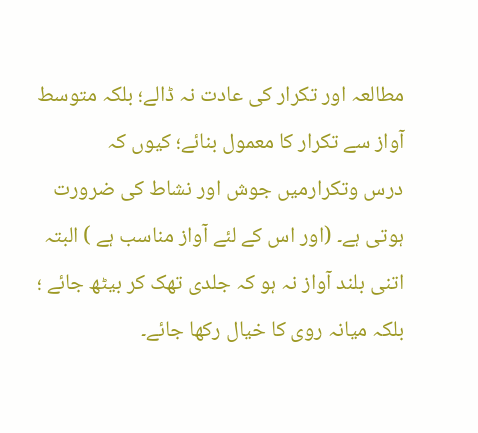مطالعہ اور تکرار کی عادت نہ ڈالے؛ بلکہ متوسط آواز سے تکرار کا معمول بنائے؛ کیوں کہ
درس وتکرارمیں جوش اور نشاط کی ضرورت ہوتی ہے۔ (اور اس کے لئے آواز مناسب ہے ) البتہ اتنی بلند آواز نہ ہو کہ جلدی تھک کر بیٹھ جائے ؛ بلکہ میانہ روی کا خیال رکھا جائے۔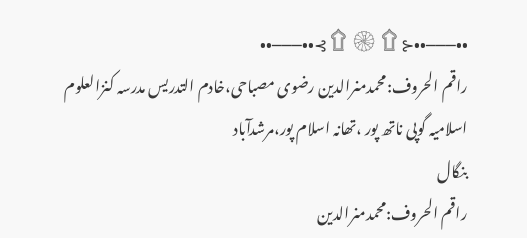••───••⊰۩۞۩⊱••───••
راقم الحروف:محمدمنرالدین رضوی مصباحی،خادم التدریس مدرسہ کنزالعلوم اسلامیہ گوپی ناتھ پور ،تھانہ اسلام پور،مرشدآباد
بنگال
راقم الحروف:محمدمنرالدین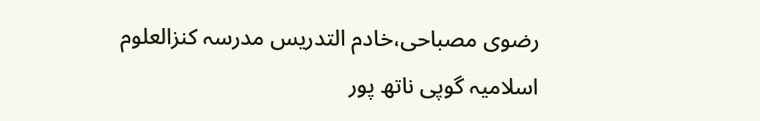رضوی مصباحی،خادم التدریس مدرسہ کنزالعلوم اسلامیہ گوپی ناتھ پور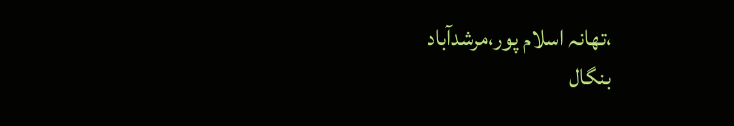،تھانہ اسلام پور،مرشدآباد
بنگال